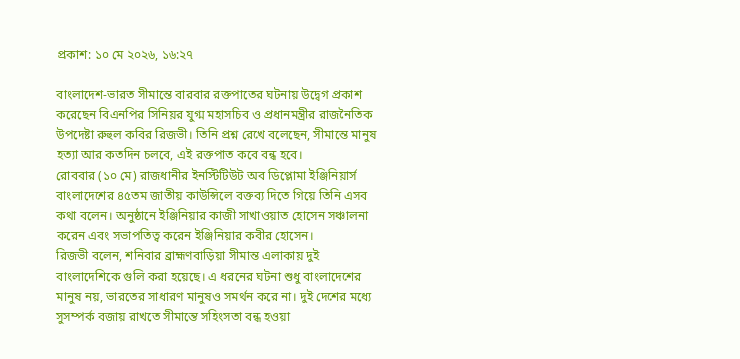প্রকাশ: ১০ মে ২০২৬, ১৬:২৭

বাংলাদেশ-ভারত সীমান্তে বারবার রক্তপাতের ঘটনায় উদ্বেগ প্রকাশ করেছেন বিএনপির সিনিয়র যুগ্ম মহাসচিব ও প্রধানমন্ত্রীর রাজনৈতিক উপদেষ্টা রুহুল কবির রিজভী। তিনি প্রশ্ন রেখে বলেছেন, সীমান্তে মানুষ হত্যা আর কতদিন চলবে, এই রক্তপাত কবে বন্ধ হবে।
রোববার (১০ মে) রাজধানীর ইনস্টিটিউট অব ডিপ্লোমা ইঞ্জিনিয়ার্স বাংলাদেশের ৪৫তম জাতীয় কাউন্সিলে বক্তব্য দিতে গিয়ে তিনি এসব কথা বলেন। অনুষ্ঠানে ইঞ্জিনিয়ার কাজী সাখাওয়াত হোসেন সঞ্চালনা করেন এবং সভাপতিত্ব করেন ইঞ্জিনিয়ার কবীর হোসেন।
রিজভী বলেন, শনিবার ব্রাহ্মণবাড়িয়া সীমান্ত এলাকায় দুই বাংলাদেশিকে গুলি করা হয়েছে। এ ধরনের ঘটনা শুধু বাংলাদেশের মানুষ নয়, ভারতের সাধারণ মানুষও সমর্থন করে না। দুই দেশের মধ্যে সুসম্পর্ক বজায় রাখতে সীমান্তে সহিংসতা বন্ধ হওয়া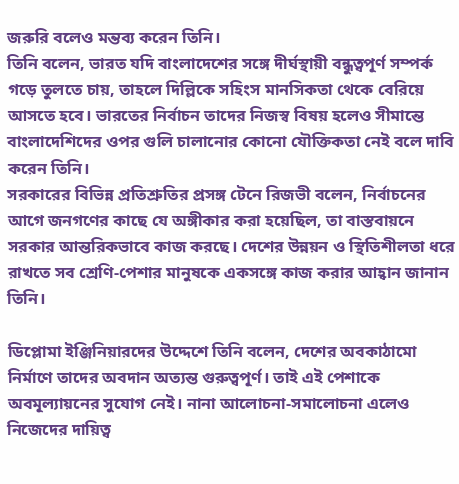জরুরি বলেও মন্তব্য করেন তিনি।
তিনি বলেন, ভারত যদি বাংলাদেশের সঙ্গে দীর্ঘস্থায়ী বন্ধুত্বপূর্ণ সম্পর্ক গড়ে তুলতে চায়, তাহলে দিল্লিকে সহিংস মানসিকতা থেকে বেরিয়ে আসতে হবে। ভারতের নির্বাচন তাদের নিজস্ব বিষয় হলেও সীমান্তে বাংলাদেশিদের ওপর গুলি চালানোর কোনো যৌক্তিকতা নেই বলে দাবি করেন তিনি।
সরকারের বিভিন্ন প্রতিশ্রুতির প্রসঙ্গ টেনে রিজভী বলেন, নির্বাচনের আগে জনগণের কাছে যে অঙ্গীকার করা হয়েছিল, তা বাস্তবায়নে সরকার আন্তরিকভাবে কাজ করছে। দেশের উন্নয়ন ও স্থিতিশীলতা ধরে রাখতে সব শ্রেণি-পেশার মানুষকে একসঙ্গে কাজ করার আহ্বান জানান তিনি।

ডিপ্লোমা ইঞ্জিনিয়ারদের উদ্দেশে তিনি বলেন, দেশের অবকাঠামো নির্মাণে তাদের অবদান অত্যন্ত গুরুত্বপূর্ণ। তাই এই পেশাকে অবমূল্যায়নের সুযোগ নেই। নানা আলোচনা-সমালোচনা এলেও নিজেদের দায়িত্ব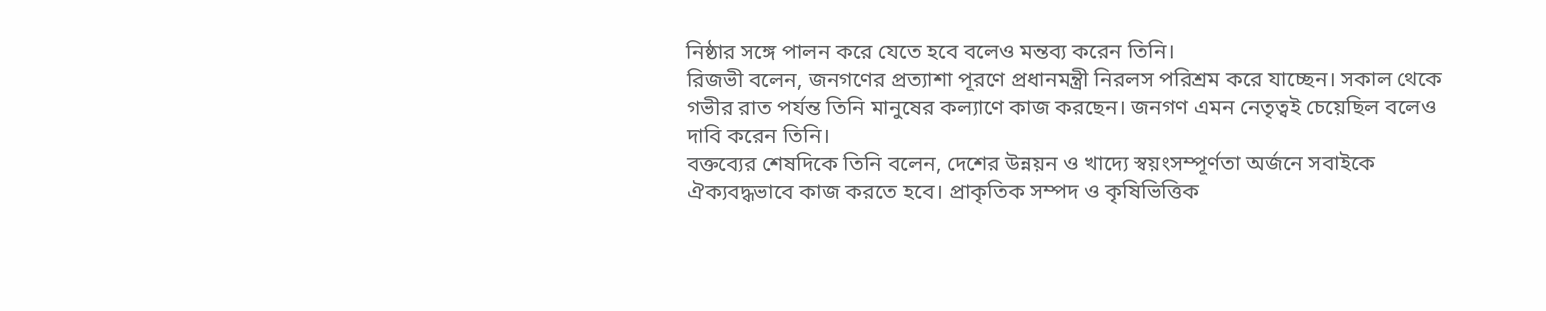নিষ্ঠার সঙ্গে পালন করে যেতে হবে বলেও মন্তব্য করেন তিনি।
রিজভী বলেন, জনগণের প্রত্যাশা পূরণে প্রধানমন্ত্রী নিরলস পরিশ্রম করে যাচ্ছেন। সকাল থেকে গভীর রাত পর্যন্ত তিনি মানুষের কল্যাণে কাজ করছেন। জনগণ এমন নেতৃত্বই চেয়েছিল বলেও দাবি করেন তিনি।
বক্তব্যের শেষদিকে তিনি বলেন, দেশের উন্নয়ন ও খাদ্যে স্বয়ংসম্পূর্ণতা অর্জনে সবাইকে ঐক্যবদ্ধভাবে কাজ করতে হবে। প্রাকৃতিক সম্পদ ও কৃষিভিত্তিক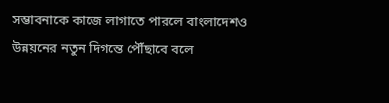সম্ভাবনাকে কাজে লাগাতে পারলে বাংলাদেশও উন্নয়নের নতুন দিগন্তে পৌঁছাবে বলে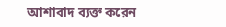আশাবাদ ব্যক্ত করেন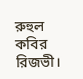রুহুল কবির রিজভী।